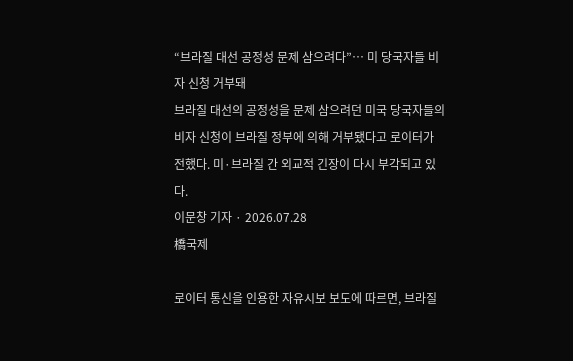“브라질 대선 공정성 문제 삼으려다”… 미 당국자들 비자 신청 거부돼
브라질 대선의 공정성을 문제 삼으려던 미국 당국자들의 비자 신청이 브라질 정부에 의해 거부됐다고 로이터가 전했다. 미·브라질 간 외교적 긴장이 다시 부각되고 있다.
이문창 기자 · 2026.07.28
橋국제

로이터 통신을 인용한 자유시보 보도에 따르면, 브라질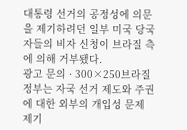대통령 선거의 공정성에 의문을 제기하려던 일부 미국 당국자들의 비자 신청이 브라질 측에 의해 거부됐다.
광고 문의 · 300×250브라질 정부는 자국 선거 제도와 주권에 대한 외부의 개입성 문제 제기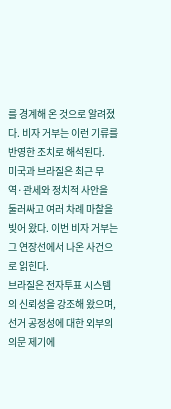를 경계해 온 것으로 알려졌다. 비자 거부는 이런 기류를 반영한 조치로 해석된다.
미국과 브라질은 최근 무역·관세와 정치적 사안을 둘러싸고 여러 차례 마찰을 빚어 왔다. 이번 비자 거부는 그 연장선에서 나온 사건으로 읽힌다.
브라질은 전자투표 시스템의 신뢰성을 강조해 왔으며, 선거 공정성에 대한 외부의 의문 제기에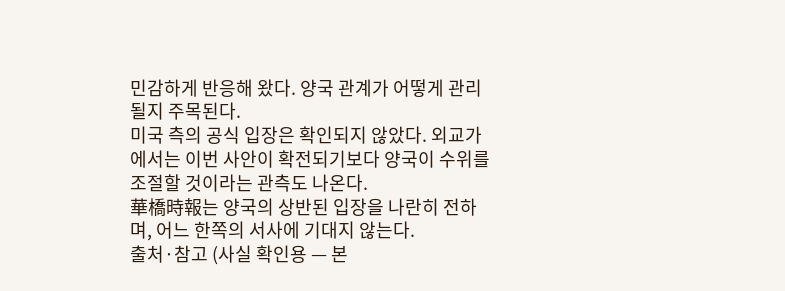민감하게 반응해 왔다. 양국 관계가 어떻게 관리될지 주목된다.
미국 측의 공식 입장은 확인되지 않았다. 외교가에서는 이번 사안이 확전되기보다 양국이 수위를 조절할 것이라는 관측도 나온다.
華橋時報는 양국의 상반된 입장을 나란히 전하며, 어느 한쪽의 서사에 기대지 않는다.
출처·참고 (사실 확인용 — 본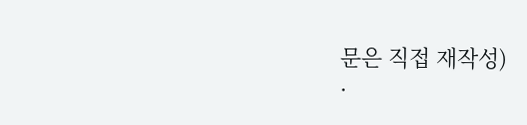문은 직접 재작성)
·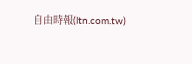自由時報(ltn.com.tw)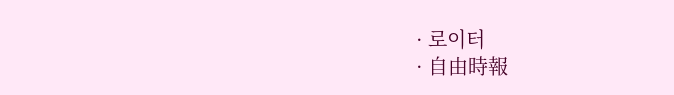· 로이터
· 自由時報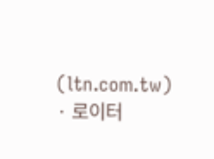(ltn.com.tw)
· 로이터